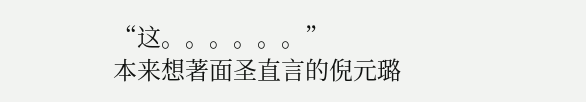“这。。。。。。”
本来想著面圣直言的倪元璐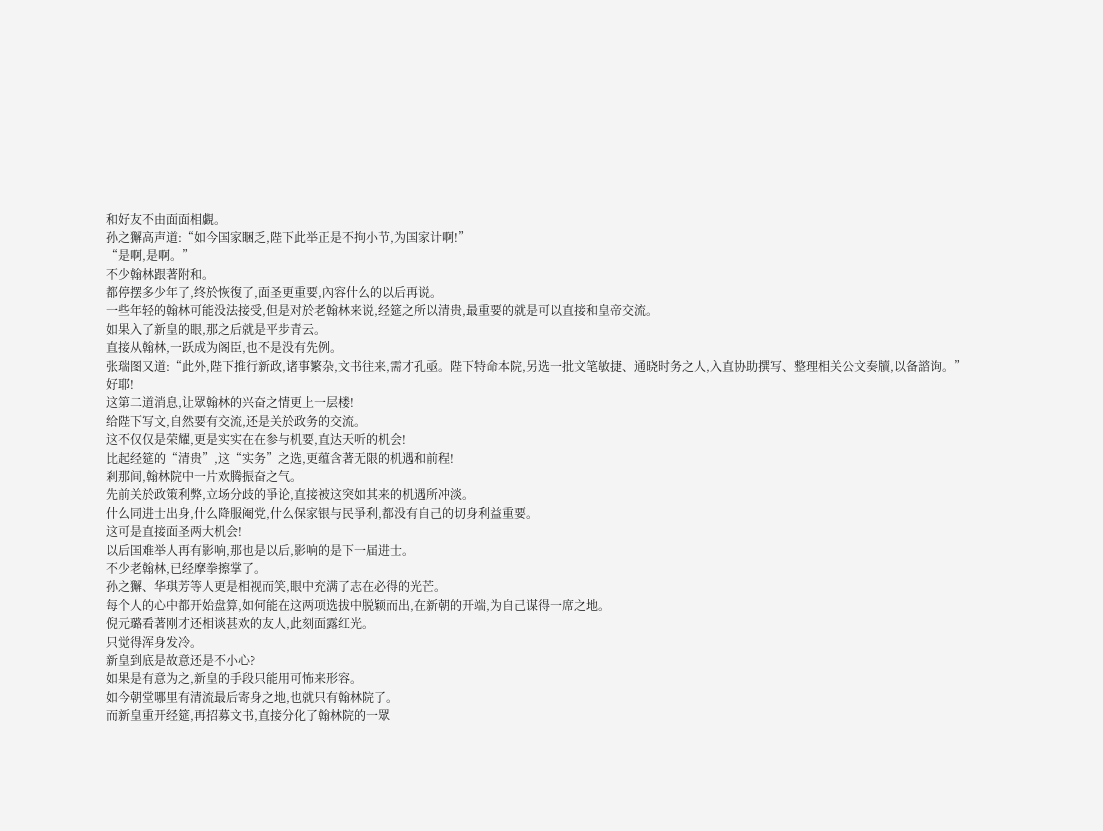和好友不由面面相覷。
孙之獬高声道:“如今国家睏乏,陛下此举正是不拘小节,为国家计啊!”
“是啊,是啊。”
不少翰林跟著附和。
都停摆多少年了,终於恢復了,面圣更重要,內容什么的以后再说。
一些年轻的翰林可能没法接受,但是对於老翰林来说,经筵之所以清贵,最重要的就是可以直接和皇帝交流。
如果入了新皇的眼,那之后就是平步青云。
直接从翰林,一跃成为阁臣,也不是没有先例。
张瑞图又道:“此外,陛下推行新政,诸事繁杂,文书往来,需才孔亟。陛下特命本院,另选一批文笔敏捷、通晓时务之人,入直协助撰写、整理相关公文奏牘,以备諮询。”
好耶!
这第二道消息,让眾翰林的兴奋之情更上一层楼!
给陛下写文,自然要有交流,还是关於政务的交流。
这不仅仅是荣耀,更是实实在在参与机要,直达天听的机会!
比起经筵的“清贵”,这“实务”之选,更蕴含著无限的机遇和前程!
剎那间,翰林院中一片欢腾振奋之气。
先前关於政策利弊,立场分歧的爭论,直接被这突如其来的机遇所冲淡。
什么同进士出身,什么降服阉党,什么保家银与民爭利,都没有自己的切身利益重要。
这可是直接面圣两大机会!
以后国难举人再有影响,那也是以后,影响的是下一届进士。
不少老翰林,已经摩拳擦掌了。
孙之獬、华琪芳等人更是相视而笑,眼中充满了志在必得的光芒。
每个人的心中都开始盘算,如何能在这两项选拔中脱颖而出,在新朝的开端,为自己谋得一席之地。
倪元璐看著刚才还相谈甚欢的友人,此刻面露红光。
只觉得浑身发冷。
新皇到底是故意还是不小心?
如果是有意为之,新皇的手段只能用可怖来形容。
如今朝堂哪里有清流最后寄身之地,也就只有翰林院了。
而新皇重开经筵,再招募文书,直接分化了翰林院的一眾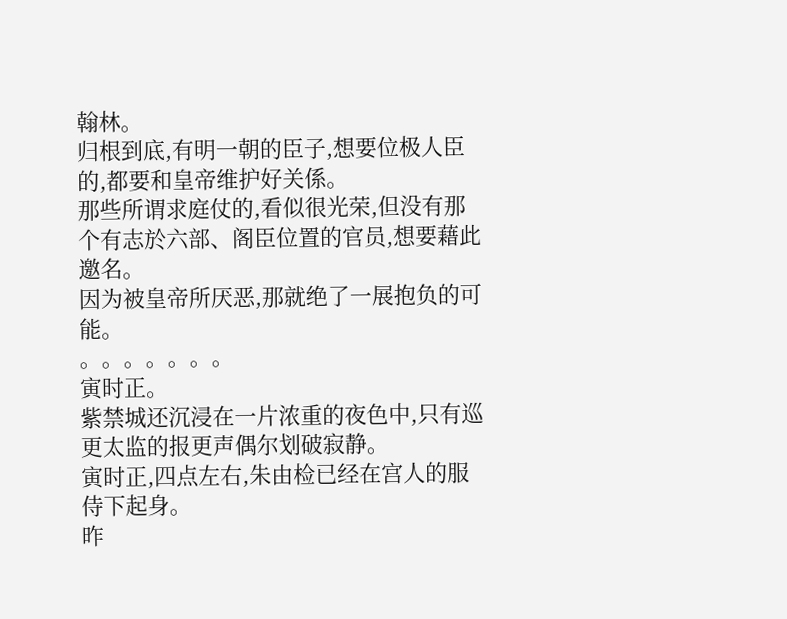翰林。
归根到底,有明一朝的臣子,想要位极人臣的,都要和皇帝维护好关係。
那些所谓求庭仗的,看似很光荣,但没有那个有志於六部、阁臣位置的官员,想要藉此邀名。
因为被皇帝所厌恶,那就绝了一展抱负的可能。
。。。。。。。
寅时正。
紫禁城还沉浸在一片浓重的夜色中,只有巡更太监的报更声偶尔划破寂静。
寅时正,四点左右,朱由检已经在宫人的服侍下起身。
昨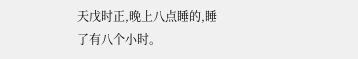天戊时正,晚上八点睡的,睡了有八个小时。